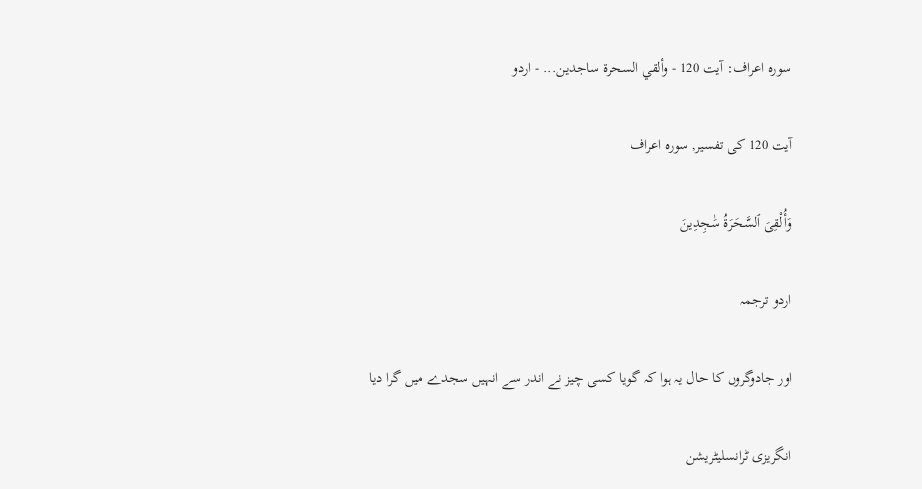سورہ اعراف: آیت 120 - وألقي السحرة ساجدين... - اردو

آیت 120 کی تفسیر, سورہ اعراف

وَأُلْقِىَ ٱلسَّحَرَةُ سَٰجِدِينَ

اردو ترجمہ

اور جادوگروں کا حال یہ ہوا کہ گویا کسی چیز نے اندر سے انہیں سجدے میں گرا دیا

انگریزی ٹرانسلیٹریشن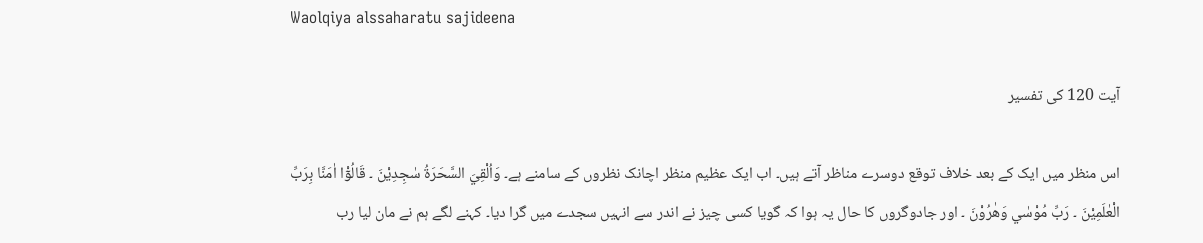Waolqiya alssaharatu sajideena

آیت 120 کی تفسیر

اس منظر میں ایک کے بعد خلاف توقع دوسرے مناظر آتے ہیں۔ اب ایک عظیم منظر اچانک نظروں کے سامنے ہے۔ وَاُلْقِيَ السَّحَرَةُ سٰجِدِيْنَ ۔ قَالُوْٓا اٰمَنَّا بِرَبِّ الْعٰلَمِيْنَ ۔ رَبِّ مُوْسٰي وَهٰرُوْنَ ۔ اور جادوگروں کا حال یہ ہوا کہ گویا کسی چیز نے اندر سے انہیں سجدے میں گرا دیا۔ کہنے لگے ہم نے مان لیا رب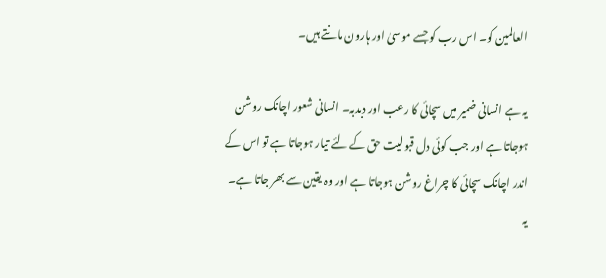العالمین کو۔ اس رب کو جسے موسیٰ اور ہارون مانتے ہیں۔

یہ ہے انسانی ضمیر میں سچائی کا رعب اور دبدبہ۔ انسانی شعور اچانک روشن ہوجاتا ہے اور جب کوئی دل قبولیت حق کے لئے تیار ہوجاتا ہے تو اس کے اندر اچانک سچائی کا چراغ روشن ہوجاتا ہے اور وہ یقین سے بھر جاتا ہے۔ یہ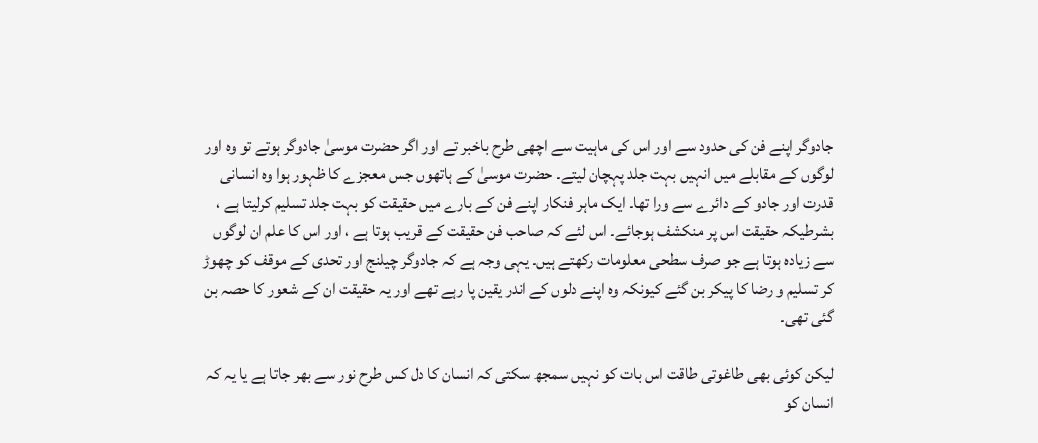جادوگر اپنے فن کی حدود سے اور اس کی ماہیت سے اچھی طرح باخبر تے اور اگر حضرت موسیٰ جادوگر ہوتے تو وہ اور لوگوں کے مقابلے میں انہیں بہت جلد پہچان لیتے۔ حضرت موسیٰ کے ہاتھوں جس معجزے کا ظہور ہوا وہ انسانی قدرت اور جادو کے دائرے سے ورا تھا۔ ایک ماہر فنکار اپنے فن کے بارے میں حقیقت کو بہت جلد تسلیم کرلیتا ہے ، بشرطیکہ حقیقت اس پر منکشف ہوجائے۔ اس لئے کہ صاحب فن حقیقت کے قریب ہوتا ہے ، اور اس کا علم ان لوگوں سے زیادہ ہوتا ہے جو صرف سطحی معلومات رکھتے ہیں۔ یہی وجہ ہے کہ جادوگر چیلنج اور تحدی کے موقف کو چھوڑ کر تسلیم و رضا کا پیکر بن گئے کیونکہ وہ اپنے دلوں کے اندر یقین پا رہے تھے اور یہ حقیقت ان کے شعور کا حصہ بن گئی تھی۔

لیکن کوئی بھی طاغوتی طاقت اس بات کو نہیں سمجھ سکتی کہ انسان کا دل کس طرح نور سے بھر جاتا ہے یا یہ کہ انسان کو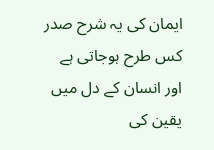ایمان کی یہ شرح صدر کس طرح ہوجاتی ہے اور انسان کے دل میں یقین کی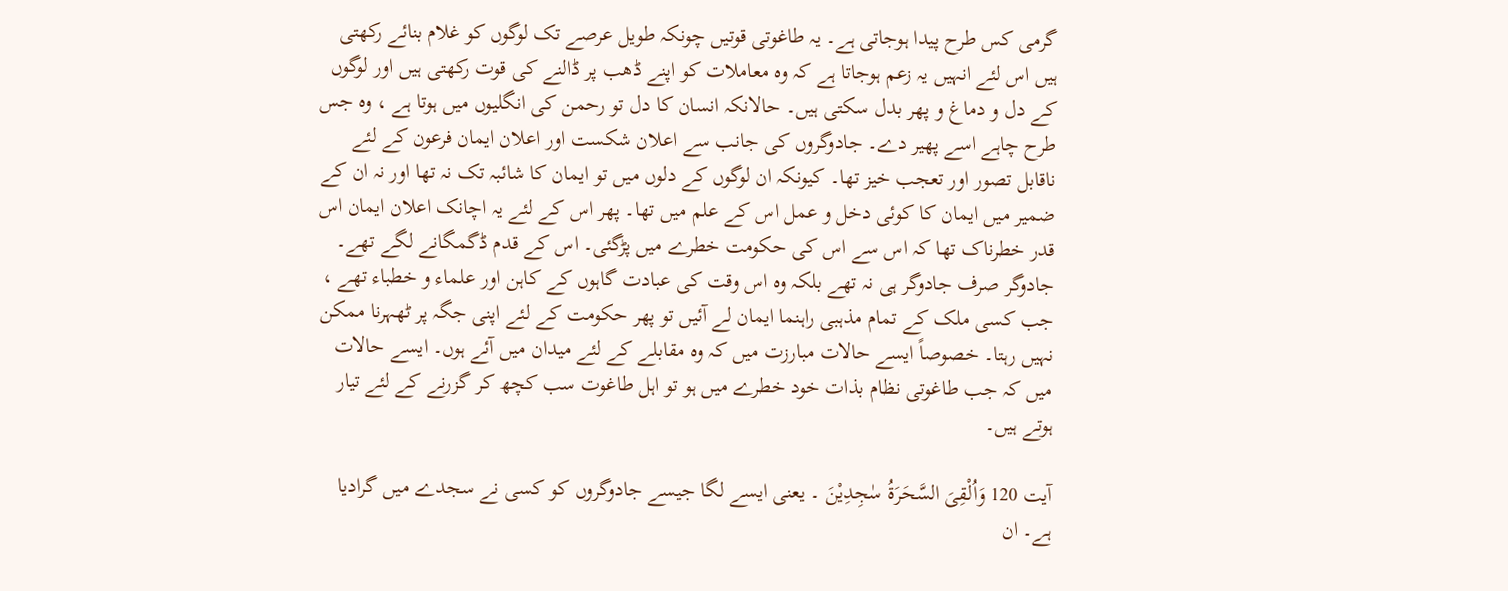گرمی کس طرح پیدا ہوجاتی ہے۔ یہ طاغوتی قوتیں چونکہ طویل عرصے تک لوگوں کو غلام بنائے رکھتی ہیں اس لئے انہیں یہ زعم ہوجاتا ہے کہ وہ معاملات کو اپنے ڈھب پر ڈالنے کی قوت رکھتی ہیں اور لوگوں کے دل و دماغ و پھر بدل سکتی ہیں۔ حالانکہ انسان کا دل تو رحمن کی انگلیوں میں ہوتا ہے ، وہ جس طرح چاہے اسے پھیر دے۔ جادوگروں کی جانب سے اعلان شکست اور اعلان ایمان فرعون کے لئے ناقابل تصور اور تعجب خیز تھا۔ کیونکہ ان لوگوں کے دلوں میں تو ایمان کا شائبہ تک نہ تھا اور نہ ان کے ضمیر میں ایمان کا کوئی دخل و عمل اس کے علم میں تھا۔ پھر اس کے لئے یہ اچانک اعلان ایمان اس قدر خطرناک تھا کہ اس سے اس کی حکومت خطرے میں پڑگئی۔ اس کے قدم ڈگمگانے لگے تھے۔ جادوگر صرف جادوگر ہی نہ تھے بلکہ وہ اس وقت کی عبادت گاہوں کے کاہن اور علماء و خطباء تھے ، جب کسی ملک کے تمام مذہبی راہنما ایمان لے آئیں تو پھر حکومت کے لئے اپنی جگہ پر ٹھہرنا ممکن نہیں رہتا۔ خصوصاً ایسے حالات مبارزت میں کہ وہ مقابلے کے لئے میدان میں آئے ہوں۔ ایسے حالات میں کہ جب طاغوتی نظام بذات خود خطرے میں ہو تو اہل طاغوت سب کچھ کر گزرنے کے لئے تیار ہوتے ہیں۔

آیت 120 وَاُلْقِیَ السَّحَرَۃُ سٰجِدِیْنَ ۔ یعنی ایسے لگا جیسے جادوگروں کو کسی نے سجدے میں گرادیا ہے۔ ان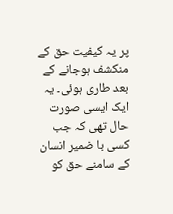پر یہ کیفیت حق کے منکشف ہوجانے کے بعد طاری ہوئی۔ یہ ایک ایسی صورت حال تھی کہ جب کسی با ضمیر انسان کے سامنے حق کو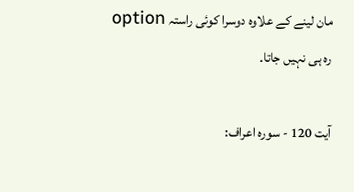مان لینے کے علاوہ دوسرا کوئی راستہ option رہ ہی نہیں جاتا۔

آیت 120 - سورہ اعراف: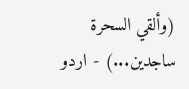(وألقي السحرة ساجدين...) - اردو